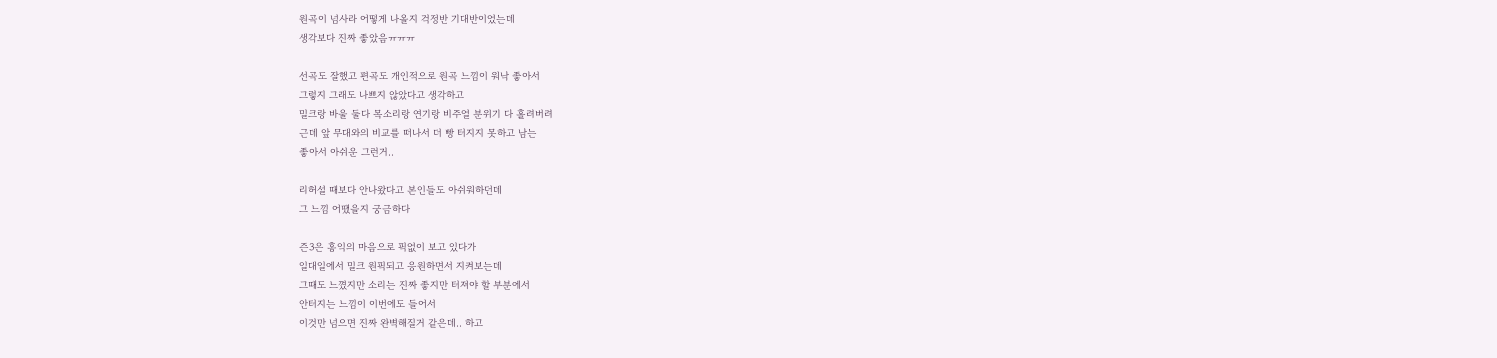원곡이 넘사라 어떻게 나올지 걱정반 기대반이었는데
생각보다 진짜 좋았음ㅠㅠㅠ

선곡도 잘했고 편곡도 개인적으로 원곡 느낌이 워낙 좋아서
그렇지 그래도 나쁘지 않았다고 생각하고
밀크랑 바울 둘다 목소리랑 연기랑 비주얼 분위기 다 홀려버려
근데 앞 무대와의 비교를 떠나서 더 빵 터지지 못하고 남는
좋아서 아쉬운 그런거..

리허설 때보다 안나왔다고 본인들도 아쉬워하던데
그 느낌 어땠을지 궁금하다

즌3은 홍익의 마음으로 픽없이 보고 있다가
일대일에서 밀크 원픽되고 응원하면서 지켜보는데
그때도 느꼈지만 소리는 진짜 좋지만 터져야 할 부분에서
안터지는 느낌이 이번에도 들어서
이것만 넘으면 진짜 완벽해질거 같은데.. 하고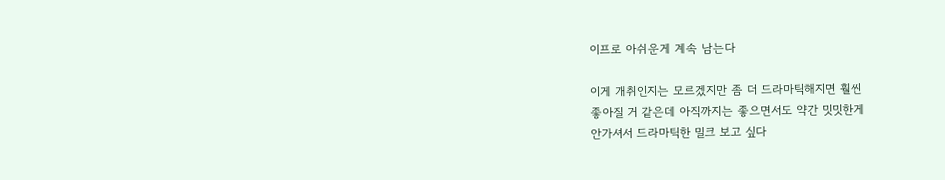이프로 아쉬운게 계속 남는다

이게 개취인지는 모르겠지만 좀 더 드라마틱해지면 훨씬
좋아질 거 같은데 아직까지는 좋으면서도 약간 밋밋한게
안가셔서 드라마틱한 밀크 보고 싶다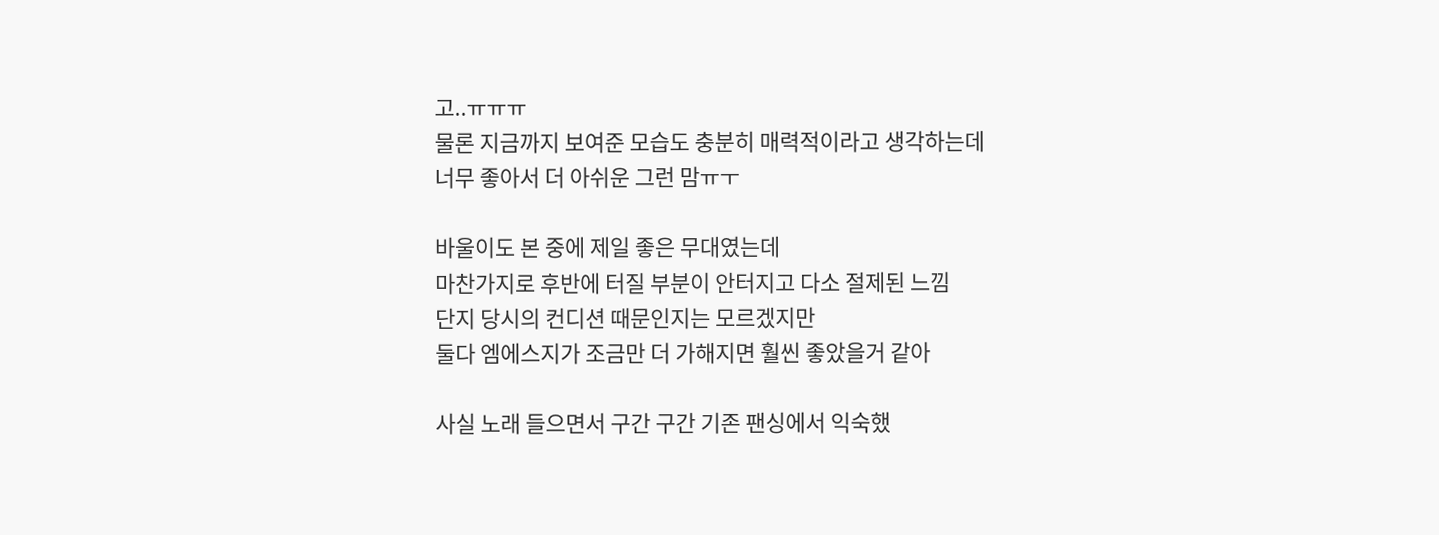고..ㅠㅠㅠ
물론 지금까지 보여준 모습도 충분히 매력적이라고 생각하는데
너무 좋아서 더 아쉬운 그런 맘ㅠㅜ

바울이도 본 중에 제일 좋은 무대였는데
마찬가지로 후반에 터질 부분이 안터지고 다소 절제된 느낌
단지 당시의 컨디션 때문인지는 모르겠지만
둘다 엠에스지가 조금만 더 가해지면 훨씬 좋았을거 같아

사실 노래 들으면서 구간 구간 기존 팬싱에서 익숙했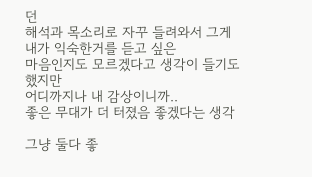던
해석과 목소리로 자꾸 들려와서 그게 내가 익숙한거를 듣고 싶은
마음인지도 모르겠다고 생각이 들기도 했지만
어디까지나 내 감상이니까..
좋은 무대가 더 터졌음 좋겠다는 생각

그냥 둘다 좋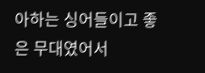아하는 싱어들이고 좋은 무대였어서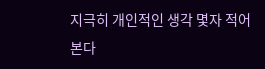지극히 개인적인 생각 몇자 적어본다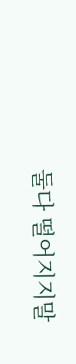둘다 떨어지지말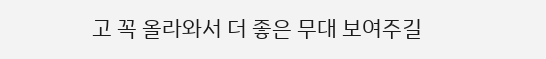고 꼭 올라와서 더 좋은 무대 보여주길